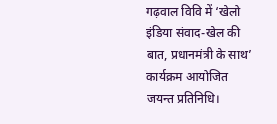गढ़वाल विवि में ‘खेलो इंडिया संवाद-खेल की बात, प्रधानमंत्री के साथ’ कार्यक्रम आयोजित
जयन्त प्रतिनिधि।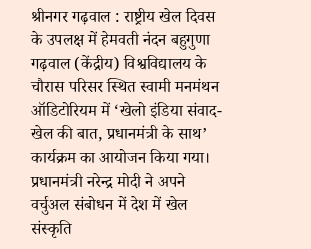श्रीनगर गढ़वाल : राष्ट्रीय खेल दिवस के उपलक्ष में हेमवती नंदन बहुगुणा गढ़वाल (केंद्रीय) विश्वविद्यालय के चौरास परिसर स्थित स्वामी मनमंथन ऑडिटोरियम में ‘खेलो इंडिया संवाद-खेल की बात, प्रधानमंत्री के साथ’ कार्यक्रम का आयोजन किया गया। प्रधानमंत्री नरेन्द्र मोदी ने अपने वर्चुअल संबोधन में देश में खेल संस्कृति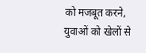को मजबूत करने, युवाओं को खेलों से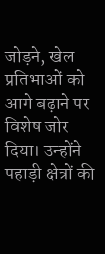जोड़ने, खेल प्रतिभाओं को आगे बढ़ाने पर विशेष जोर दिया। उन्होंने पहाड़ी क्षेत्रों की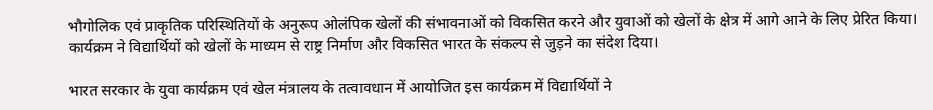भौगोलिक एवं प्राकृतिक परिस्थितियों के अनुरूप ओलंपिक खेलों की संभावनाओं को विकसित करने और युवाओं को खेलों के क्षेत्र में आगे आने के लिए प्रेरित किया। कार्यक्रम ने विद्यार्थियों को खेलों के माध्यम से राष्ट्र निर्माण और विकसित भारत के संकल्प से जुड़ने का संदेश दिया।

भारत सरकार के युवा कार्यक्रम एवं खेल मंत्रालय के तत्वावधान में आयोजित इस कार्यक्रम में विद्यार्थियों ने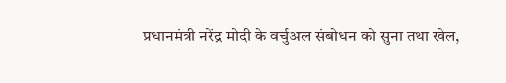प्रधानमंत्री नरेंद्र मोदी के वर्चुअल संबोधन को सुना तथा खेल,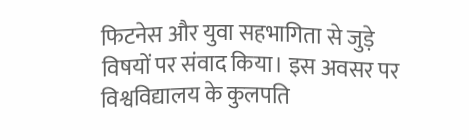फिटनेस और युवा सहभागिता से जुड़े विषयों पर संवाद किया। इस अवसर पर विश्वविद्यालय के कुलपति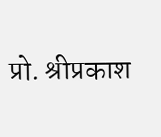प्रो. श्रीप्रकाश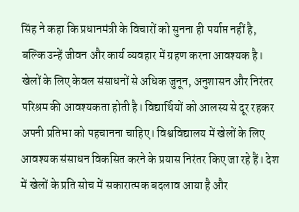सिंह ने कहा कि प्रधानमंत्री के विचारों को सुनना ही पर्याप्त नहीं है, बल्कि उन्हें जीवन और कार्य व्यवहार में ग्रहण करना आवश्यक है। खेलों के लिए केवल संसाधनों से अधिक जुनून, अनुशासन और निरंतर परिश्रम की आवश्यकता होती है। विद्यार्थियों को आलस्य से दूर रहकर अपनी प्रतिभा को पहचानना चाहिए। विश्वविद्यालय में खेलों के लिए आवश्यक संसाधन विकसित करने के प्रयास निरंतर किए जा रहे हैं। देश में खेलों के प्रति सोच में सकारात्मक बदलाव आया है और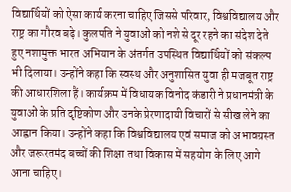विद्यार्थियों को ऐसा कार्य करना चाहिए जिससे परिवार, विश्वविद्यालय और राष्ट्र का गौरव बढ़े। कुलपति ने युवाओं को नशे से दूर रहने का संदेश देते हुए नशामुक्त भारत अभियान के अंतर्गत उपस्थित विद्यार्थियों को संकल्प भी दिलाया। उन्होंने कहा कि स्वस्थ और अनुशासित युवा ही मजबूत राष्ट्र की आधारशिला हैं। कार्यक्रम में विधायक विनोद कंडारी ने प्रधानमंत्री के युवाओं के प्रति दृष्टिकोण और उनके प्रेरणादायी विचारों से सीख लेने का आह्वान किया। उन्होंने कहा कि विश्वविद्यालय एवं समाज को अभावग्रस्त और जरूरतमंद बच्चों की शिक्षा तथा विकास में सहयोग के लिए आगे आना चाहिए।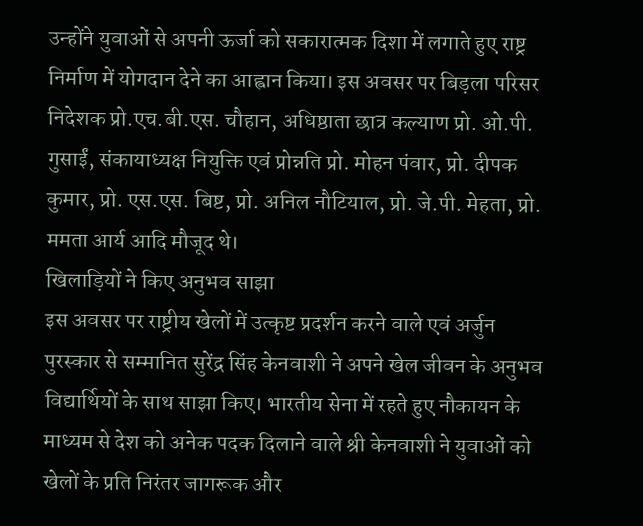उन्होंने युवाओं से अपनी ऊर्जा को सकारात्मक दिशा में लगाते हुए राष्ट्र निर्माण में योगदान देने का आह्वान किया। इस अवसर पर बिड़ला परिसर निदेशक प्रो.एच.बी.एस. चौहान, अधिष्ठाता छात्र कल्याण प्रो. ओ.पी. गुसाईं, संकायाध्यक्ष नियुक्ति एवं प्रोन्नति प्रो. मोहन पंवार, प्रो. दीपक कुमार, प्रो. एस.एस. बिष्ट, प्रो. अनिल नौटियाल, प्रो. जे.पी. मेहता, प्रो. ममता आर्य आदि मौजूद थे।
खिलाड़ियों ने किए अनुभव साझा
इस अवसर पर राष्ट्रीय खेलों में उत्कृष्ट प्रदर्शन करने वाले एवं अर्जुन पुरस्कार से सम्मानित सुरेंद्र सिंह केनवाशी ने अपने खेल जीवन के अनुभव विद्यार्थियों के साथ साझा किए। भारतीय सेना में रहते हुए नौकायन के माध्यम से देश को अनेक पदक दिलाने वाले श्री केनवाशी ने युवाओं को खेलों के प्रति निरंतर जागरूक और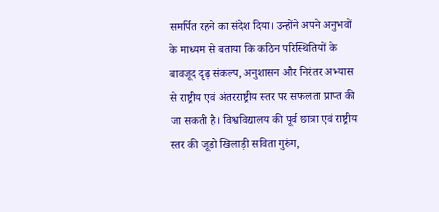समर्पित रहने का संदेश दिया। उन्होंने अपने अनुभवों के माध्यम से बताया कि कठिन परिस्थितियों के बावजूद दृढ़ संकल्प, अनुशासन और निरंतर अभ्यास से राष्ट्रीय एवं अंतरराष्ट्रीय स्तर पर सफलता प्राप्त की जा सकती है। विश्वविद्यालय की पूर्व छात्रा एवं राष्ट्रीय स्तर की जूडो खिलाड़ी सविता गुरुंग,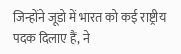जिन्होंने जूडो में भारत को कई राष्ट्रीय पदक दिलाए हैं, ने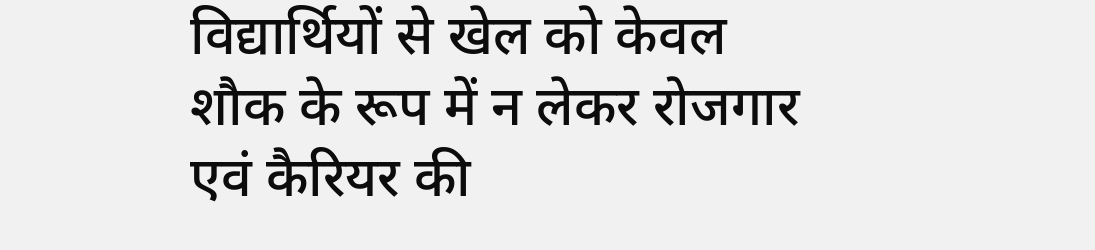विद्यार्थियों से खेल को केवल शौक के रूप में न लेकर रोजगार एवं कैरियर की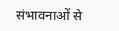संभावनाओं से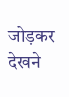जोड़कर देखने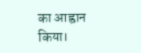का आह्वान किया।